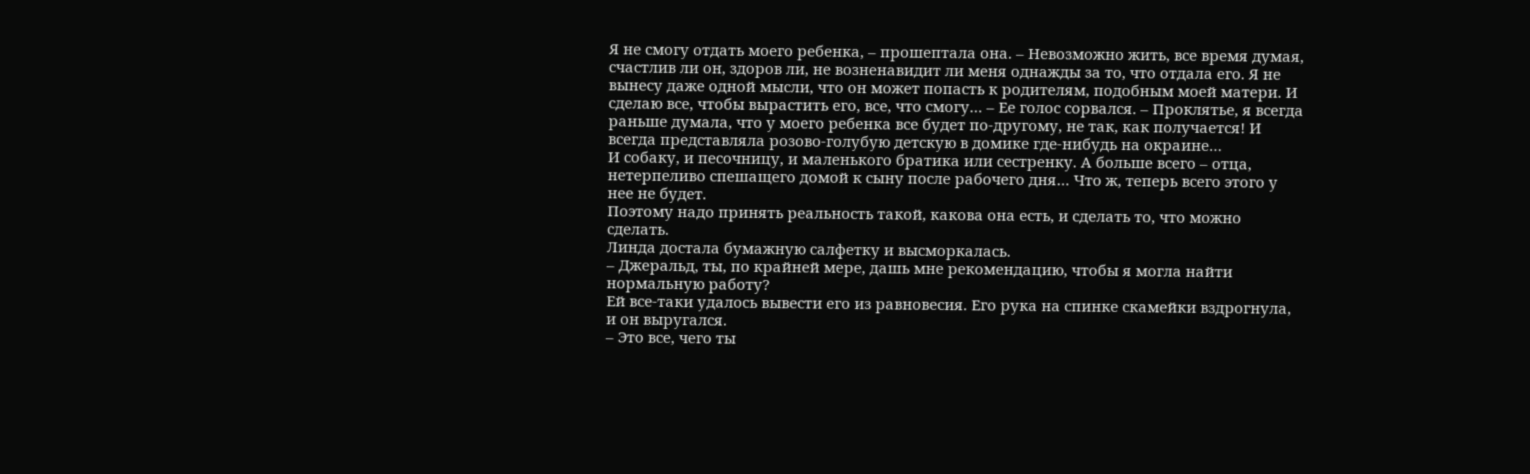Я не смогу отдать моего ребенка, – прошептала она. – Невозможно жить, все время думая, счастлив ли он, здоров ли, не возненавидит ли меня однажды за то, что отдала его. Я не вынесу даже одной мысли, что он может попасть к родителям, подобным моей матери. И сделаю все, чтобы вырастить его, все, что смогу… – Ее голос сорвался. – Проклятье, я всегда раньше думала, что у моего ребенка все будет по-другому, не так, как получается! И всегда представляла розово-голубую детскую в домике где-нибудь на окраине…
И собаку, и песочницу, и маленького братика или сестренку. А больше всего – отца, нетерпеливо спешащего домой к сыну после рабочего дня… Что ж, теперь всего этого у нее не будет.
Поэтому надо принять реальность такой, какова она есть, и сделать то, что можно сделать.
Линда достала бумажную салфетку и высморкалась.
– Джеральд, ты, по крайней мере, дашь мне рекомендацию, чтобы я могла найти нормальную работу?
Ей все-таки удалось вывести его из равновесия. Его рука на спинке скамейки вздрогнула, и он выругался.
– Это все, чего ты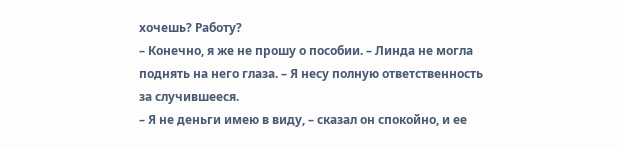хочешь? Работу?
– Конечно, я же не прошу о пособии. – Линда не могла поднять на него глаза. – Я несу полную ответственность за случившееся.
– Я не деньги имею в виду, – сказал он спокойно, и ее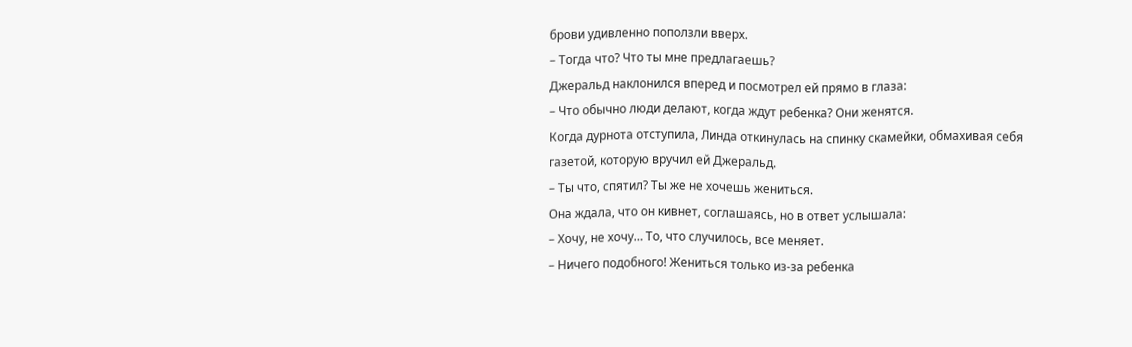брови удивленно поползли вверх.
– Тогда что? Что ты мне предлагаешь?
Джеральд наклонился вперед и посмотрел ей прямо в глаза:
– Что обычно люди делают, когда ждут ребенка? Они женятся.
Когда дурнота отступила, Линда откинулась на спинку скамейки, обмахивая себя газетой, которую вручил ей Джеральд.
– Ты что, спятил? Ты же не хочешь жениться.
Она ждала, что он кивнет, соглашаясь, но в ответ услышала:
– Хочу, не хочу… То, что случилось, все меняет.
– Ничего подобного! Жениться только из-за ребенка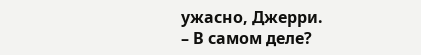ужасно, Джерри.
– В самом деле?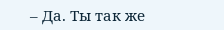– Да. Ты так же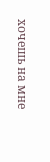хочешь на мне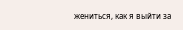жениться, как я выйти за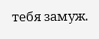тебя замуж.